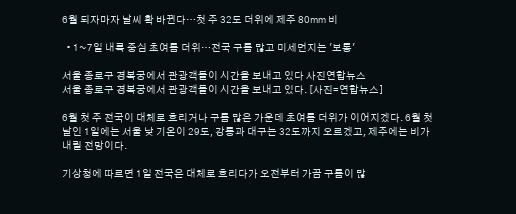6월 되자마자 날씨 확 바뀐다…첫 주 32도 더위에 제주 80㎜ 비

  • 1~7일 내륙 중심 초여름 더위…전국 구름 많고 미세먼지는 '보통'

서울 종로구 경복궁에서 관광객들이 시간을 보내고 있다 사진연합뉴스
서울 종로구 경복궁에서 관광객들이 시간을 보내고 있다. [사진=연합뉴스]

6월 첫 주 전국이 대체로 흐리거나 구름 많은 가운데 초여름 더위가 이어지겠다. 6월 첫날인 1일에는 서울 낮 기온이 29도, 강릉과 대구는 32도까지 오르겠고, 제주에는 비가 내릴 전망이다.

기상청에 따르면 1일 전국은 대체로 흐리다가 오전부터 가끔 구름이 많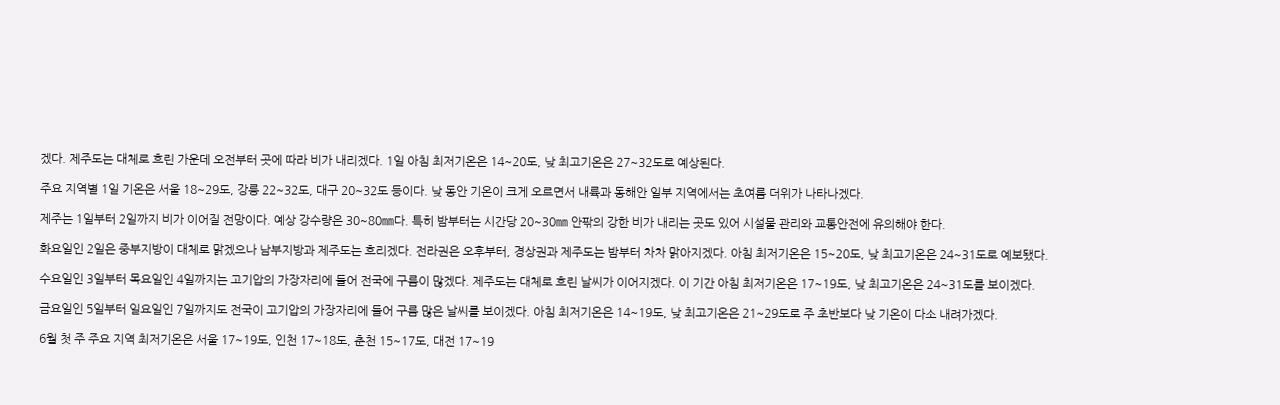겠다. 제주도는 대체로 흐린 가운데 오전부터 곳에 따라 비가 내리겠다. 1일 아침 최저기온은 14~20도, 낮 최고기온은 27~32도로 예상된다.

주요 지역별 1일 기온은 서울 18~29도, 강릉 22~32도, 대구 20~32도 등이다. 낮 동안 기온이 크게 오르면서 내륙과 동해안 일부 지역에서는 초여름 더위가 나타나겠다.

제주는 1일부터 2일까지 비가 이어질 전망이다. 예상 강수량은 30~80㎜다. 특히 밤부터는 시간당 20~30㎜ 안팎의 강한 비가 내리는 곳도 있어 시설물 관리와 교통안전에 유의해야 한다.

화요일인 2일은 중부지방이 대체로 맑겠으나 남부지방과 제주도는 흐리겠다. 전라권은 오후부터, 경상권과 제주도는 밤부터 차차 맑아지겠다. 아침 최저기온은 15~20도, 낮 최고기온은 24~31도로 예보됐다.

수요일인 3일부터 목요일인 4일까지는 고기압의 가장자리에 들어 전국에 구름이 많겠다. 제주도는 대체로 흐린 날씨가 이어지겠다. 이 기간 아침 최저기온은 17~19도, 낮 최고기온은 24~31도를 보이겠다.

금요일인 5일부터 일요일인 7일까지도 전국이 고기압의 가장자리에 들어 구름 많은 날씨를 보이겠다. 아침 최저기온은 14~19도, 낮 최고기온은 21~29도로 주 초반보다 낮 기온이 다소 내려가겠다.

6월 첫 주 주요 지역 최저기온은 서울 17~19도, 인천 17~18도, 춘천 15~17도, 대전 17~19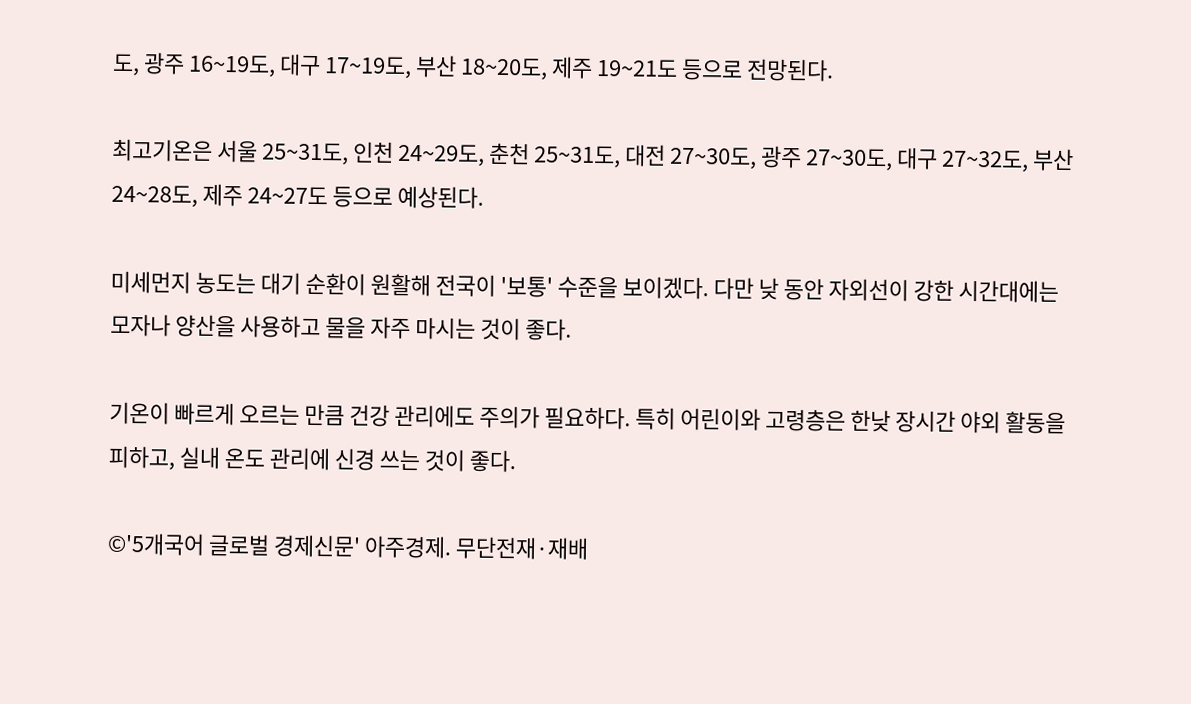도, 광주 16~19도, 대구 17~19도, 부산 18~20도, 제주 19~21도 등으로 전망된다.

최고기온은 서울 25~31도, 인천 24~29도, 춘천 25~31도, 대전 27~30도, 광주 27~30도, 대구 27~32도, 부산 24~28도, 제주 24~27도 등으로 예상된다.

미세먼지 농도는 대기 순환이 원활해 전국이 '보통' 수준을 보이겠다. 다만 낮 동안 자외선이 강한 시간대에는 모자나 양산을 사용하고 물을 자주 마시는 것이 좋다.

기온이 빠르게 오르는 만큼 건강 관리에도 주의가 필요하다. 특히 어린이와 고령층은 한낮 장시간 야외 활동을 피하고, 실내 온도 관리에 신경 쓰는 것이 좋다.

©'5개국어 글로벌 경제신문' 아주경제. 무단전재·재배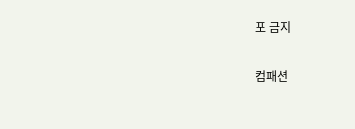포 금지

컴패션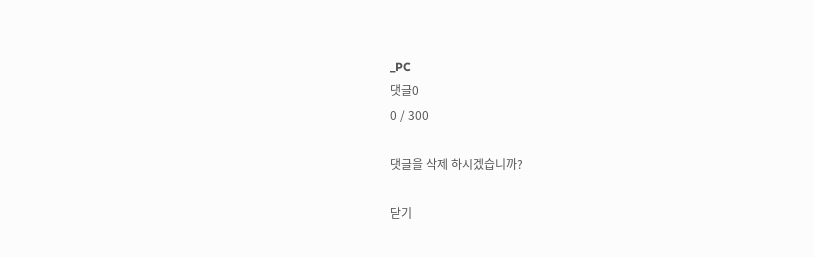_PC
댓글0
0 / 300

댓글을 삭제 하시겠습니까?

닫기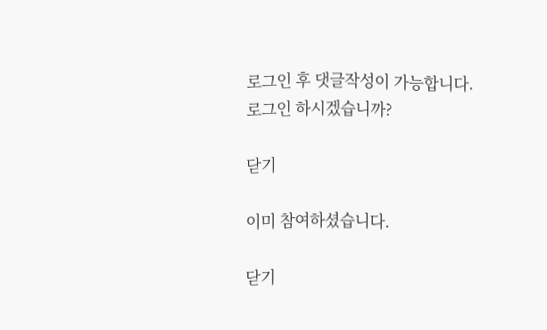로그인 후 댓글작성이 가능합니다.
로그인 하시겠습니까?

닫기

이미 참여하셨습니다.

닫기